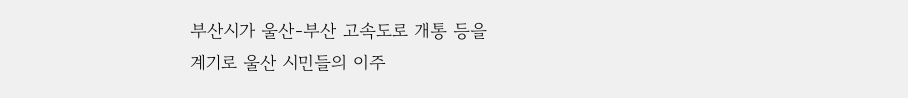부산시가 울산-부산 고속도로 개통 등을
계기로 울산 시민들의 이주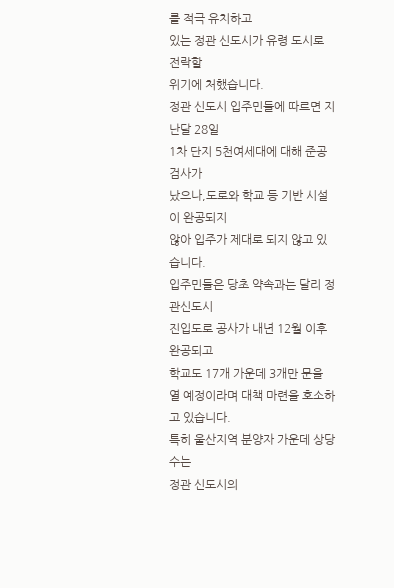를 적극 유치하고
있는 정관 신도시가 유령 도시로 전락할
위기에 처했습니다.
정관 신도시 입주민들에 따르면 지난달 28일
1차 단지 5천여세대에 대해 준공 검사가
났으나,도로와 학교 등 기반 시설이 완공되지
않아 입주가 제대로 되지 않고 있습니다.
입주민들은 당초 약속과는 달리 정관신도시
진입도로 공사가 내년 12월 이후 완공되고
학교도 17개 가운데 3개만 문을 열 예정이라며 대책 마련을 호소하고 있습니다.
특히 울산지역 분양자 가운데 상당수는
정관 신도시의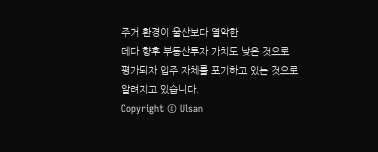주거 환경이 울산보다 열악한
데다 향후 부동산투자 가치도 낮은 것으로
평가되자 입주 자체를 포기하고 있는 것으로
알려지고 있습니다.
Copyright © Ulsan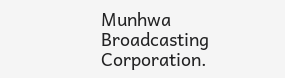Munhwa Broadcasting Corporation.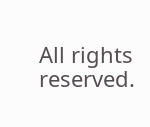All rights reserved.